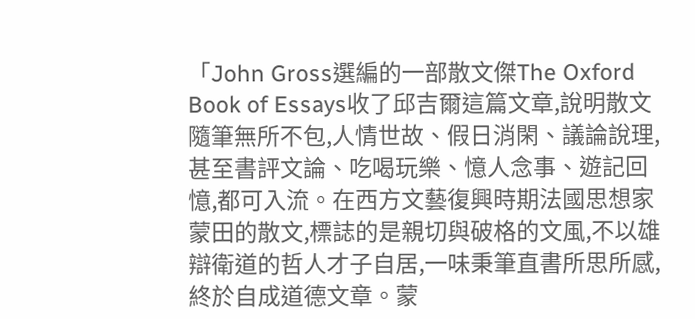「John Gross選編的一部散文傑The Oxford Book of Essays收了邱吉爾這篇文章,說明散文隨筆無所不包,人情世故、假日消閑、議論說理,甚至書評文論、吃喝玩樂、憶人念事、遊記回憶,都可入流。在西方文藝復興時期法國思想家蒙田的散文,標誌的是親切與破格的文風,不以雄辯衛道的哲人才子自居,一味秉筆直書所思所感,終於自成道德文章。蒙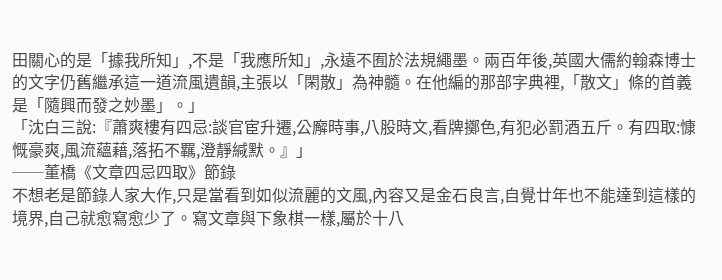田關心的是「據我所知」,不是「我應所知」,永遠不囿於法規繩墨。兩百年後,英國大儒約翰森博士的文字仍舊繼承這一道流風遺韻,主張以「閑散」為神髓。在他編的那部字典裡,「散文」條的首義是「隨興而發之妙墨」。」
「沈白三說:『蕭爽樓有四忌:談官宦升遷,公廨時事,八股時文,看牌擲色,有犯必罰酒五斤。有四取:慷慨豪爽,風流蘊藉,落拓不羈,澄靜緘默。』」
──董橋《文章四忌四取》節錄
不想老是節錄人家大作,只是當看到如似流麗的文風,內容又是金石良言,自覺廿年也不能達到這樣的境界,自己就愈寫愈少了。寫文章與下象棋一樣,屬於十八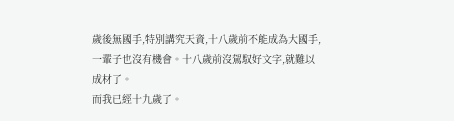歲後無國手,特別講究天資,十八歲前不能成為大國手,一輩子也沒有機會。十八歲前沒駕馭好文字,就難以成材了。
而我已經十九歲了。